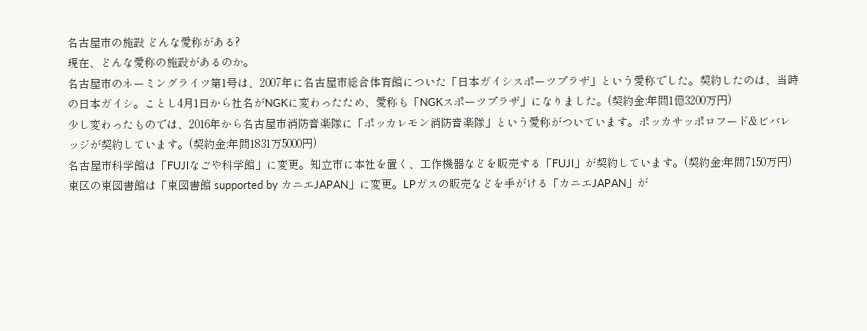名古屋市の施設 どんな愛称がある?
現在、どんな愛称の施設があるのか。
名古屋市のネーミングライツ第1号は、2007年に名古屋市総合体育館についた「日本ガイシスポーツプラザ」という愛称でした。契約したのは、当時の日本ガイシ。ことし4月1日から社名がNGKに変わったため、愛称も「NGKスポーツプラザ」になりました。(契約金:年間1億3200万円)
少し変わったものでは、2016年から名古屋市消防音楽隊に「ポッカレモン消防音楽隊」という愛称がついています。ポッカサッポロフード&ビバレッジが契約しています。(契約金:年間1831万5000円)
名古屋市科学館は「FUJIなごや科学館」に変更。知立市に本社を置く、工作機器などを販売する「FUJI」が契約しています。(契約金:年間7150万円)
東区の東図書館は「東図書館 supported by カニエJAPAN」に変更。LPガスの販売などを手がける「カニエJAPAN」が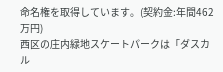命名権を取得しています。(契約金:年間462万円)
西区の庄内緑地スケートパークは「ダスカル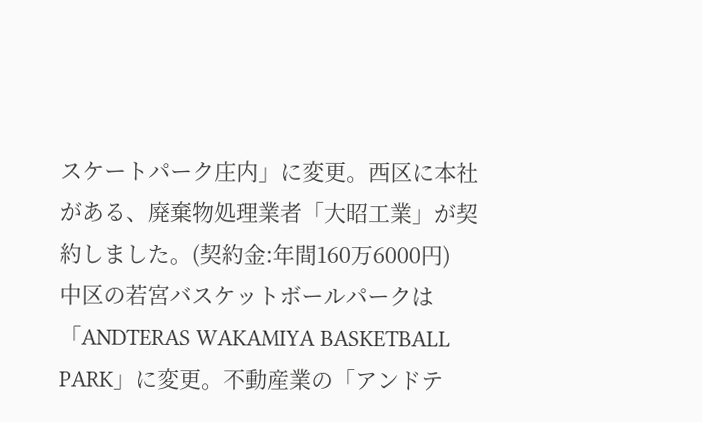スケートパーク庄内」に変更。西区に本社がある、廃棄物処理業者「大昭工業」が契約しました。(契約金:年間160万6000円)
中区の若宮バスケットボールパークは「ANDTERAS WAKAMIYA BASKETBALL PARK」に変更。不動産業の「アンドテ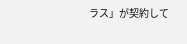ラス」が契約して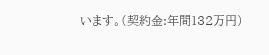います。(契約金:年間132万円)